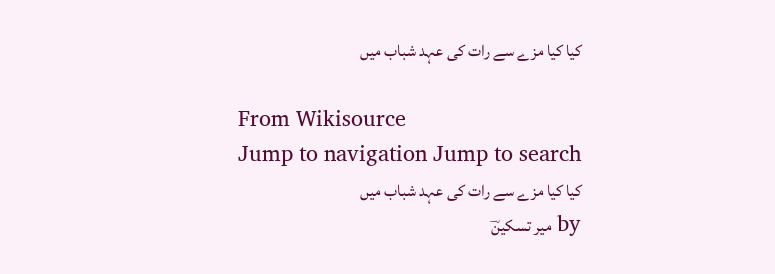کیا کیا مزے سے رات کی عہد شباب میں

From Wikisource
Jump to navigation Jump to search
کیا کیا مزے سے رات کی عہد شباب میں
by میر تسکینؔ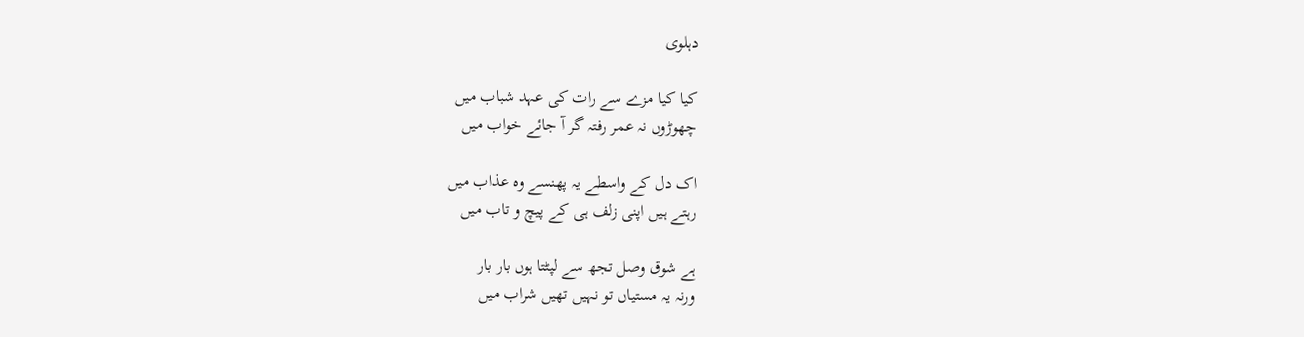دہلوی

کیا کیا مزے سے رات کی عہد شباب میں
چھوڑوں نہ عمر رفتہ گر آ جائے خواب میں

اک دل کے واسطے یہ پھنسے وہ عذاب میں
رہتے ہیں اپنی زلف ہی کے پیچ و تاب میں

ہے شوق وصل تجھ سے لپٹتا ہوں بار بار
ورنہ یہ مستیاں تو نہیں تھیں شراب میں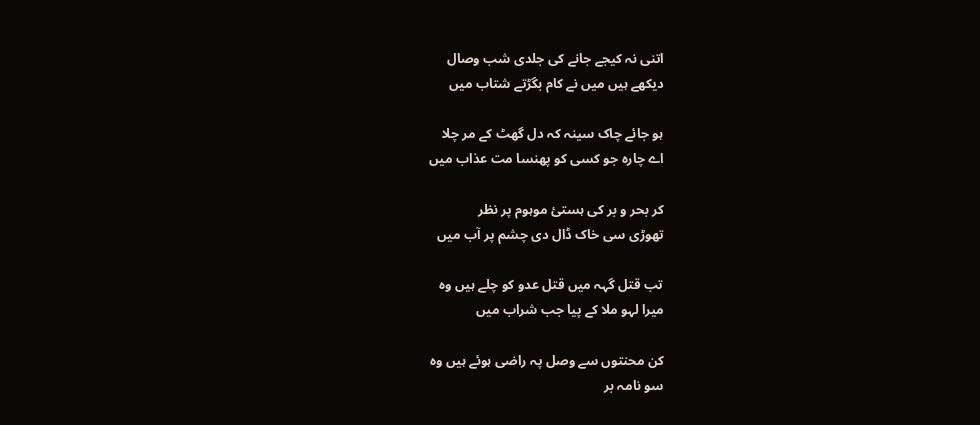اتنی نہ کیجے جانے کی جلدی شب وصال
دیکھے ہیں میں نے کام بگڑتے شتاب میں

ہو جائے چاک سینہ کہ دل گھٹ کے مر چلا
اے چارہ جو کسی کو پھنسا مت عذاب میں

کر بحر و بر کی ہستئ موہوم پر نظر
تھوڑی سی خاک ڈال دی چشم پر آب میں

تب قتل گہہ میں قتل عدو کو چلے ہیں وہ
میرا لہو ملا کے پیا جب شراب میں

کن محنتوں سے وصل پہ راضی ہوئے ہیں وہ
سو نامہ بر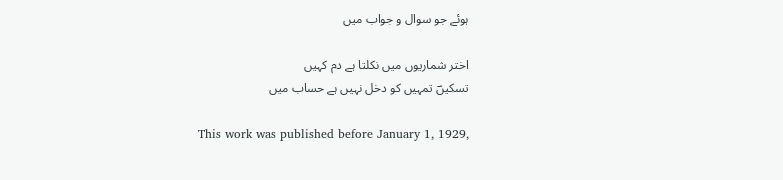ہوئے جو سوال و جواب میں

اختر شماریوں میں نکلتا ہے دم کہیں
تسکیںؔ تمہیں کو دخل نہیں ہے حساب میں

This work was published before January 1, 1929,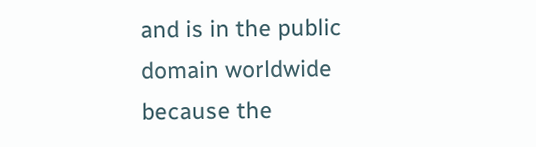and is in the public domain worldwide because the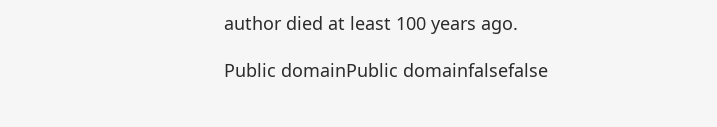author died at least 100 years ago.

Public domainPublic domainfalsefalse